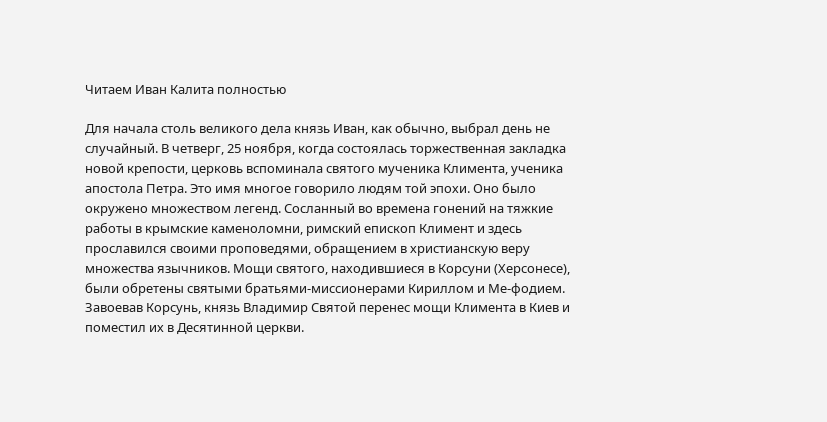Читаем Иван Калита полностью

Для начала столь великого дела князь Иван, как обычно, выбрал день не случайный. В четверг, 25 ноября, когда состоялась торжественная закладка новой крепости, церковь вспоминала святого мученика Климента, ученика апостола Петра. Это имя многое говорило людям той эпохи. Оно было окружено множеством легенд. Сосланный во времена гонений на тяжкие работы в крымские каменоломни, римский епископ Климент и здесь прославился своими проповедями, обращением в христианскую веру множества язычников. Мощи святого, находившиеся в Корсуни (Херсонесе), были обретены святыми братьями-миссионерами Кириллом и Ме-фодием. Завоевав Корсунь, князь Владимир Святой перенес мощи Климента в Киев и поместил их в Десятинной церкви.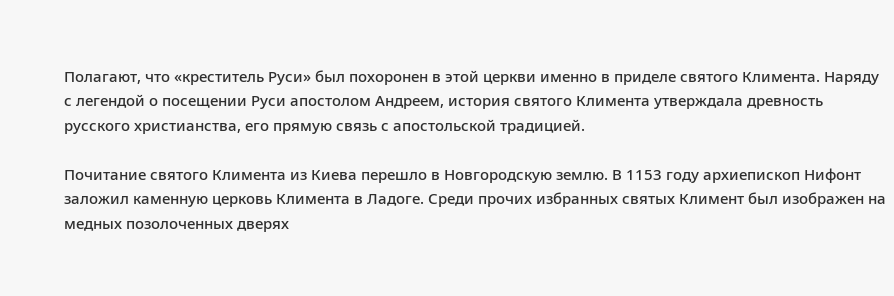Полагают, что «креститель Руси» был похоронен в этой церкви именно в приделе святого Климента. Наряду с легендой о посещении Руси апостолом Андреем, история святого Климента утверждала древность русского христианства, его прямую связь с апостольской традицией.

Почитание святого Климента из Киева перешло в Новгородскую землю. В 1153 году архиепископ Нифонт заложил каменную церковь Климента в Ладоге. Среди прочих избранных святых Климент был изображен на медных позолоченных дверях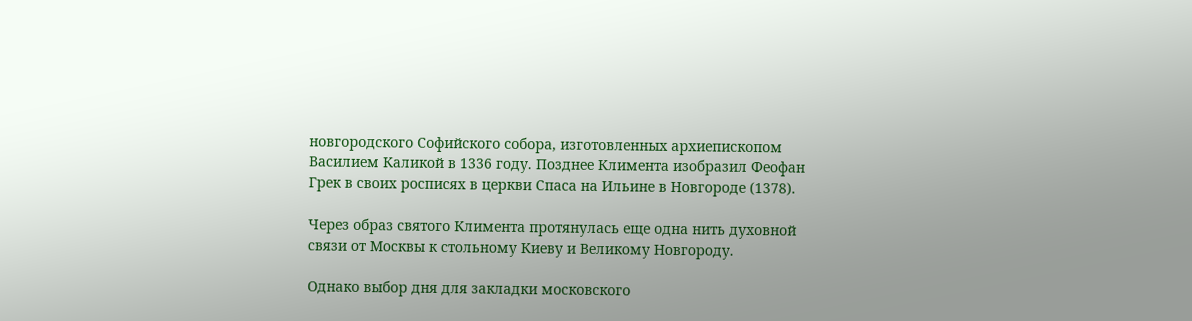новгородского Софийского собора, изготовленных архиепископом Василием Каликой в 1336 году. Позднее Климента изобразил Феофан Грек в своих росписях в церкви Спаса на Ильине в Новгороде (1378).

Через образ святого Климента протянулась еще одна нить духовной связи от Москвы к стольному Киеву и Великому Новгороду.

Однако выбор дня для закладки московского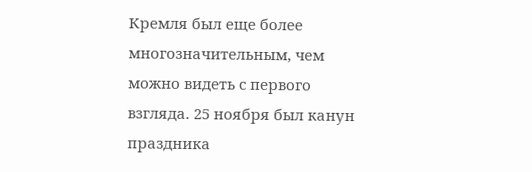Кремля был еще более многозначительным, чем можно видеть с первого взгляда. 25 ноября был канун праздника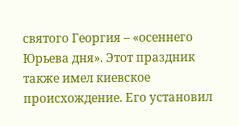святого Георгия – «осеннего Юрьева дня». Этот праздник также имел киевское происхождение. Его установил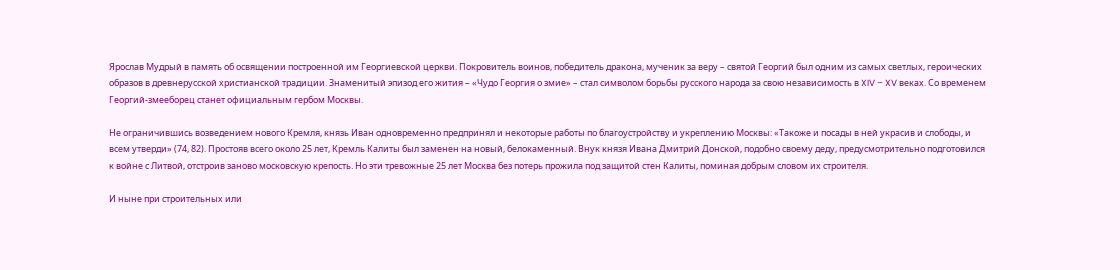Ярослав Мудрый в память об освящении построенной им Георгиевской церкви. Покровитель воинов, победитель дракона, мученик за веру – святой Георгий был одним из самых светлых, героических образов в древнерусской христианской традиции. Знаменитый эпизод его жития – «Чудо Георгия о змие» – стал символом борьбы русского народа за свою независимость в XIV – XV веках. Со временем Георгий-змееборец станет официальным гербом Москвы.

Не ограничившись возведением нового Кремля, князь Иван одновременно предпринял и некоторые работы по благоустройству и укреплению Москвы: «Такоже и посады в ней украсив и слободы, и всем утверди» (74, 82). Простояв всего около 25 лет, Кремль Калиты был заменен на новый, белокаменный. Внук князя Ивана Дмитрий Донской, подобно своему деду, предусмотрительно подготовился к войне с Литвой, отстроив заново московскую крепость. Но эти тревожные 25 лет Москва без потерь прожила под защитой стен Калиты, поминая добрым словом их строителя.

И ныне при строительных или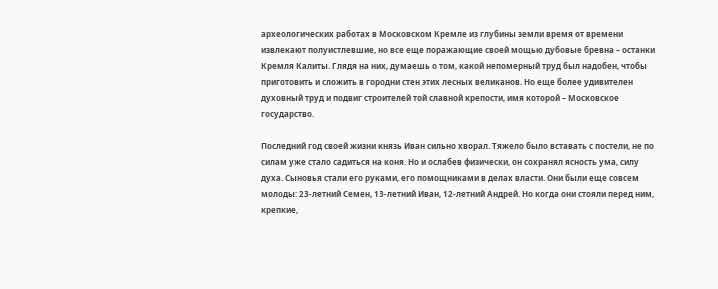археологических работах в Московском Кремле из глубины земли время от времени извлекают полуистлевшие, но все еще поражающие своей мощью дубовые бревна – останки Кремля Калиты. Глядя на них, думаешь о том, какой непомерный труд был надобен, чтобы приготовить и сложить в городни стен этих лесных великанов. Но еще более удивителен духовный труд и подвиг строителей той славной крепости, имя которой – Московское государство.

Последний год своей жизни князь Иван сильно хворал. Тяжело было вставать с постели, не по силам уже стало садиться на коня. Но и ослабев физически, он сохранял ясность ума, силу духа. Сыновья стали его руками, его помощниками в делах власти. Они были еще совсем молоды: 23-летний Семен, 13-летний Иван, 12-летний Андрей. Но когда они стояли перед ним, крепкие,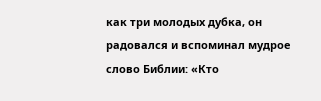как три молодых дубка, он радовался и вспоминал мудрое слово Библии: «Кто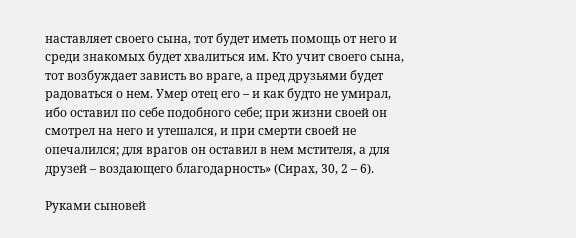наставляет своего сына, тот будет иметь помощь от него и среди знакомых будет хвалиться им. Кто учит своего сына, тот возбуждает зависть во враге, а пред друзьями будет радоваться о нем. Умер отец его – и как будто не умирал, ибо оставил по себе подобного себе; при жизни своей он смотрел на него и утешался, и при смерти своей не опечалился; для врагов он оставил в нем мстителя, а для друзей – воздающего благодарность» (Сирах, 30, 2 – 6).

Руками сыновей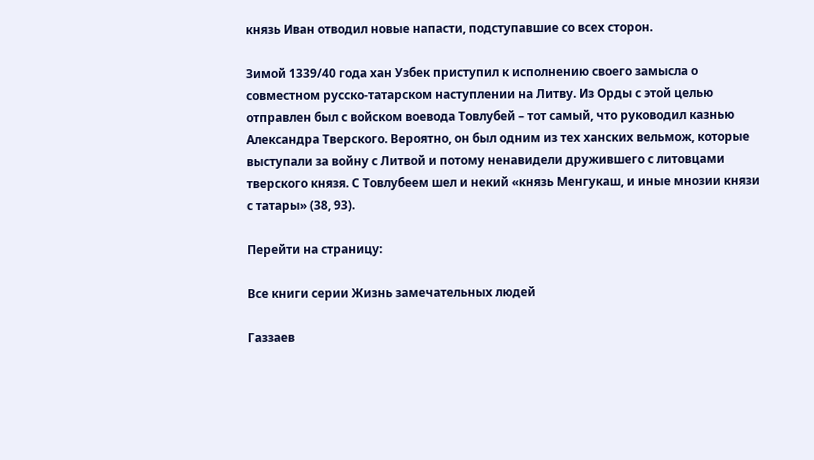князь Иван отводил новые напасти, подступавшие со всех сторон.

Зимой 1339/40 года хан Узбек приступил к исполнению своего замысла о совместном русско-татарском наступлении на Литву. Из Орды с этой целью отправлен был с войском воевода Товлубей – тот самый, что руководил казнью Александра Тверского. Вероятно, он был одним из тех ханских вельмож, которые выступали за войну с Литвой и потому ненавидели дружившего с литовцами тверского князя. С Товлубеем шел и некий «князь Менгукаш, и иные мнозии князи с татары» (38, 93).

Перейти на страницу:

Все книги серии Жизнь замечательных людей

Газзаев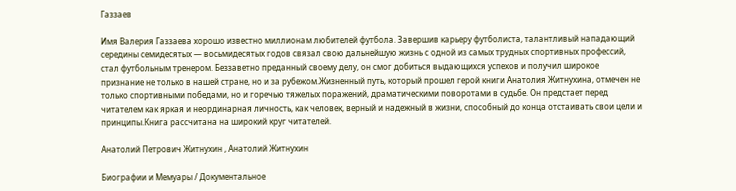Газзаев

Имя Валерия Газзаева хорошо известно миллионам любителей футбола. Завершив карьеру футболиста, талантливый нападающий середины семидесятых — восьмидесятых годов связал свою дальнейшую жизнь с одной из самых трудных спортивных профессий, стал футбольным тренером. Беззаветно преданный своему делу, он смог добиться выдающихся успехов и получил широкое признание не только в нашей стране, но и за рубежом.Жизненный путь, который прошел герой книги Анатолия Житнухина, отмечен не только спортивными победами, но и горечью тяжелых поражений, драматическими поворотами в судьбе. Он предстает перед читателем как яркая и неординарная личность, как человек, верный и надежный в жизни, способный до конца отстаивать свои цели и принципы.Книга рассчитана на широкий круг читателей.

Анатолий Петрович Житнухин , Анатолий Житнухин

Биографии и Мемуары / Документальное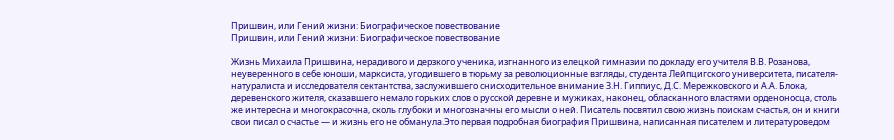Пришвин, или Гений жизни: Биографическое повествование
Пришвин, или Гений жизни: Биографическое повествование

Жизнь Михаила Пришвина, нерадивого и дерзкого ученика, изгнанного из елецкой гимназии по докладу его учителя В.В. Розанова, неуверенного в себе юноши, марксиста, угодившего в тюрьму за революционные взгляды, студента Лейпцигского университета, писателя-натуралиста и исследователя сектантства, заслужившего снисходительное внимание З.Н. Гиппиус, Д.С. Мережковского и А.А. Блока, деревенского жителя, сказавшего немало горьких слов о русской деревне и мужиках, наконец, обласканного властями орденоносца, столь же интересна и многокрасочна, сколь глубоки и многозначны его мысли о ней. Писатель посвятил свою жизнь поискам счастья, он и книги свои писал о счастье — и жизнь его не обманула.Это первая подробная биография Пришвина, написанная писателем и литературоведом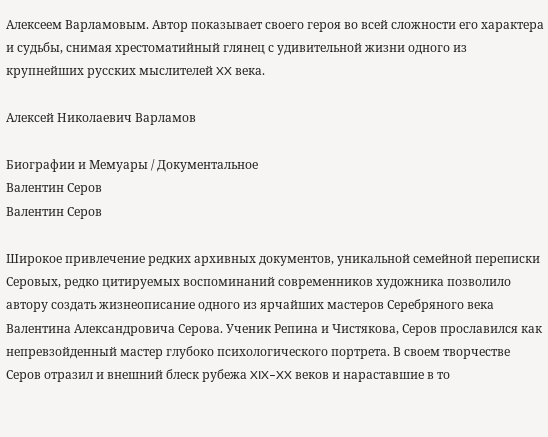Алексеем Варламовым. Автор показывает своего героя во всей сложности его характера и судьбы, снимая хрестоматийный глянец с удивительной жизни одного из крупнейших русских мыслителей XX века.

Алексей Николаевич Варламов

Биографии и Мемуары / Документальное
Валентин Серов
Валентин Серов

Широкое привлечение редких архивных документов, уникальной семейной переписки Серовых, редко цитируемых воспоминаний современников художника позволило автору создать жизнеописание одного из ярчайших мастеров Серебряного века Валентина Александровича Серова. Ученик Репина и Чистякова, Серов прославился как непревзойденный мастер глубоко психологического портрета. В своем творчестве Серов отразил и внешний блеск рубежа XIX–XX веков и нараставшие в то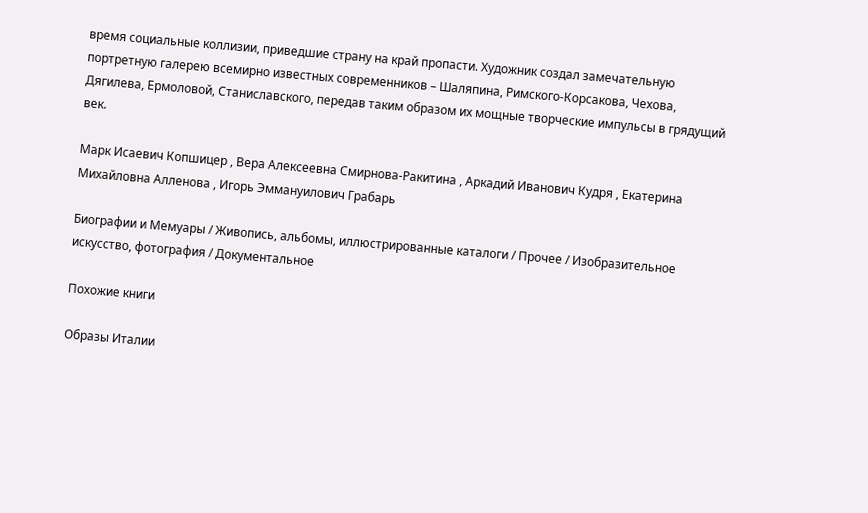время социальные коллизии, приведшие страну на край пропасти. Художник создал замечательную портретную галерею всемирно известных современников – Шаляпина, Римского-Корсакова, Чехова, Дягилева, Ермоловой, Станиславского, передав таким образом их мощные творческие импульсы в грядущий век.

Марк Исаевич Копшицер , Вера Алексеевна Смирнова-Ракитина , Аркадий Иванович Кудря , Екатерина Михайловна Алленова , Игорь Эммануилович Грабарь

Биографии и Мемуары / Живопись, альбомы, иллюстрированные каталоги / Прочее / Изобразительное искусство, фотография / Документальное

Похожие книги

Образы Италии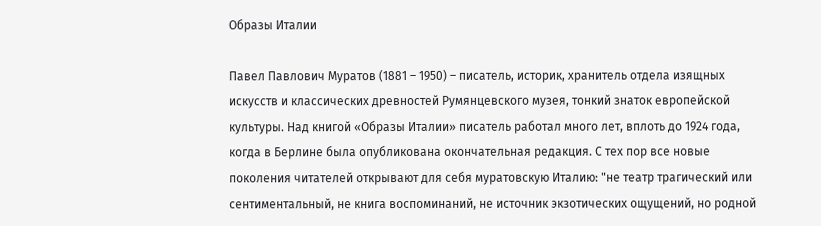Образы Италии

Павел Павлович Муратов (1881 – 1950) – писатель, историк, хранитель отдела изящных искусств и классических древностей Румянцевского музея, тонкий знаток европейской культуры. Над книгой «Образы Италии» писатель работал много лет, вплоть до 1924 года, когда в Берлине была опубликована окончательная редакция. С тех пор все новые поколения читателей открывают для себя муратовскую Италию: "не театр трагический или сентиментальный, не книга воспоминаний, не источник экзотических ощущений, но родной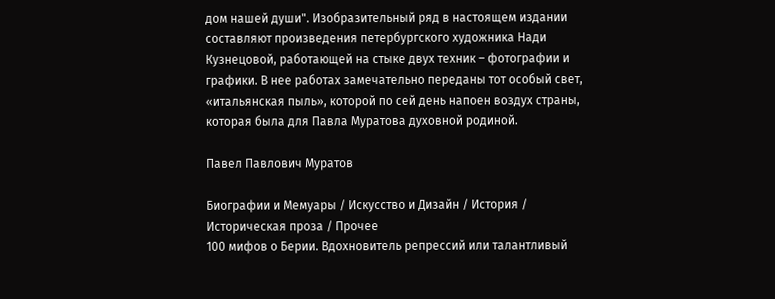дом нашей души". Изобразительный ряд в настоящем издании составляют произведения петербургского художника Нади Кузнецовой, работающей на стыке двух техник – фотографии и графики. В нее работах замечательно переданы тот особый свет, «итальянская пыль», которой по сей день напоен воздух страны, которая была для Павла Муратова духовной родиной.

Павел Павлович Муратов

Биографии и Мемуары / Искусство и Дизайн / История / Историческая проза / Прочее
100 мифов о Берии. Вдохновитель репрессий или талантливый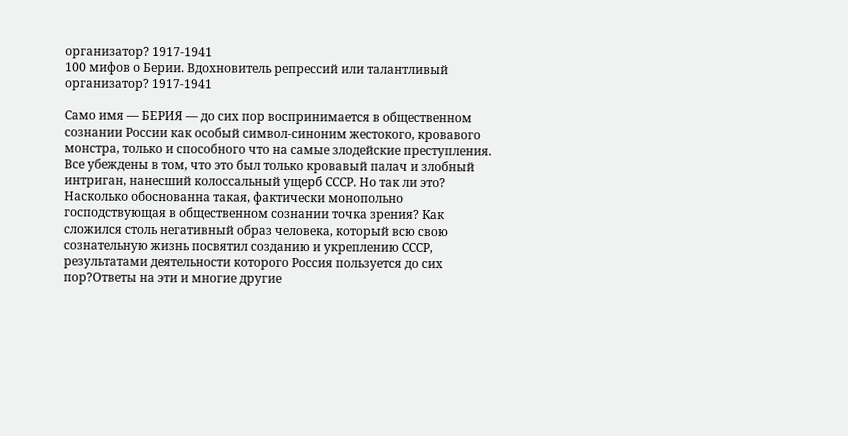организатор? 1917-1941
100 мифов о Берии. Вдохновитель репрессий или талантливый организатор? 1917-1941

Само имя — БЕРИЯ — до сих пор воспринимается в общественном сознании России как особый символ-синоним жестокого, кровавого монстра, только и способного что на самые злодейские преступления. Все убеждены в том, что это был только кровавый палач и злобный интриган, нанесший колоссальный ущерб СССР. Но так ли это? Насколько обоснованна такая, фактически монопольно господствующая в общественном сознании точка зрения? Как сложился столь негативный образ человека, который всю свою сознательную жизнь посвятил созданию и укреплению СССР, результатами деятельности которого Россия пользуется до сих пор?Ответы на эти и многие другие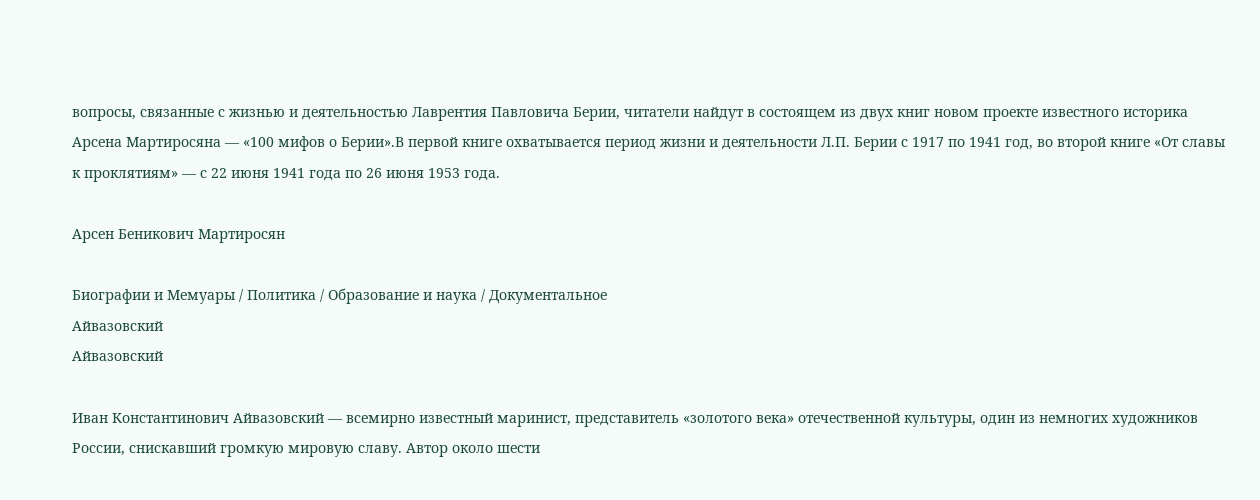вопросы, связанные с жизнью и деятельностью Лаврентия Павловича Берии, читатели найдут в состоящем из двух книг новом проекте известного историка Арсена Мартиросяна — «100 мифов о Берии».В первой книге охватывается период жизни и деятельности Л.П. Берии с 1917 по 1941 год, во второй книге «От славы к проклятиям» — с 22 июня 1941 года по 26 июня 1953 года.

Арсен Беникович Мартиросян

Биографии и Мемуары / Политика / Образование и наука / Документальное
Айвазовский
Айвазовский

Иван Константинович Айвазовский — всемирно известный маринист, представитель «золотого века» отечественной культуры, один из немногих художников России, снискавший громкую мировую славу. Автор около шести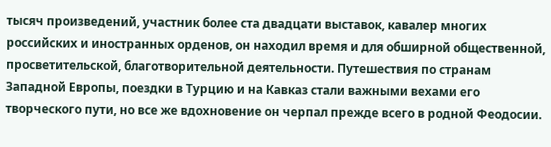тысяч произведений, участник более ста двадцати выставок, кавалер многих российских и иностранных орденов, он находил время и для обширной общественной, просветительской, благотворительной деятельности. Путешествия по странам Западной Европы, поездки в Турцию и на Кавказ стали важными вехами его творческого пути, но все же вдохновение он черпал прежде всего в родной Феодосии.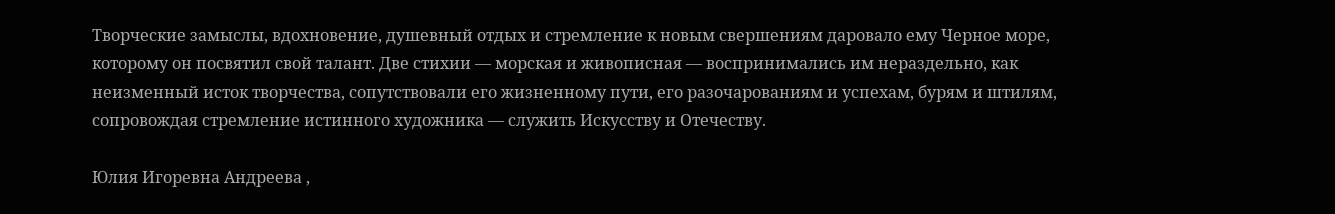Творческие замыслы, вдохновение, душевный отдых и стремление к новым свершениям даровало ему Черное море, которому он посвятил свой талант. Две стихии — морская и живописная — воспринимались им нераздельно, как неизменный исток творчества, сопутствовали его жизненному пути, его разочарованиям и успехам, бурям и штилям, сопровождая стремление истинного художника — служить Искусству и Отечеству.

Юлия Игоревна Андреева ,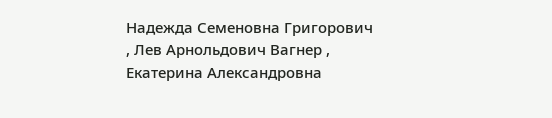Надежда Семеновна Григорович , Лев Арнольдович Вагнер , Екатерина Александровна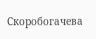Скоробогачева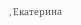, Екатерина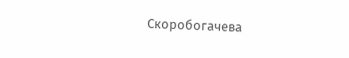Скоробогачева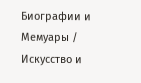Биографии и Мемуары / Искусство и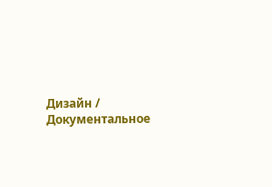Дизайн / Документальное